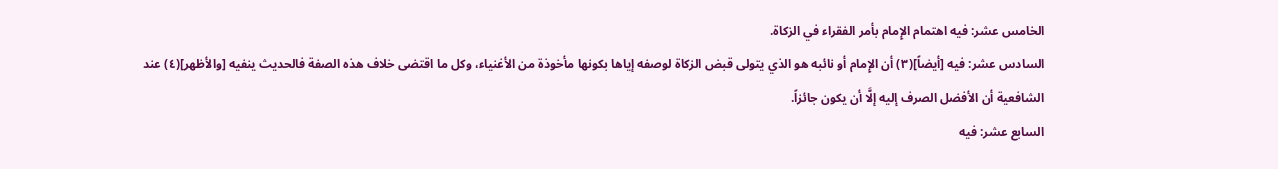الخامس عشر: فيه اهتمام الإِمام بأمر الفقراء في الزكاة.
السادس عشر: فيه [أيضاً](٣) أن الإِمام أو نائبه هو الذي يتولى قبض الزكاة لوصفه إياها بكونها مأخوذة من الأغنياء، وكل ما اقتضى خلاف هذه الصفة فالحديث ينفيه [والأظهر](٤) عند الشافعية أن الأفضل الصرف إليه إلَّا أن يكون جائزاً.
السابع عشر: فيه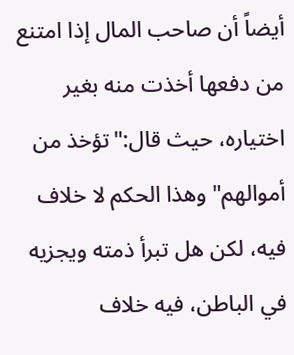أيضاً أن صاحب المال إذا امتنع من دفعها أخذت منه بغير اختياره، حيث قال:"تؤخذ من أموالهم" وهذا الحكم لا خلاف فيه، لكن هل تبرأ ذمته ويجزيه في الباطن، فيه خلاف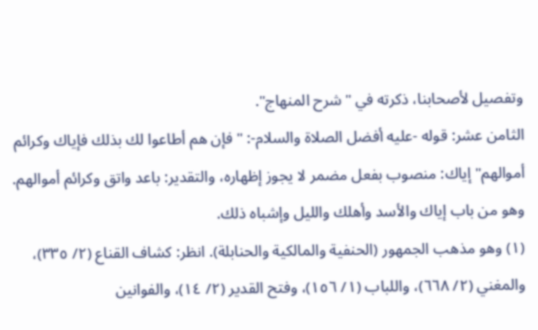وتفصيل لأصحابنا، ذكرته في "شرح المنهاج".
الثامن عشر: قوله -عليه أفضل الصلاة والسلام-: " فإن هم أطاعوا لك بذلك فإياك وكرائم أموالهم" إياك: منصوب بفعل مضمر لا يجوز إظهاره، والتقدير: باعد واتق وكرائم أموالهم. وهو من باب إياك والأسد وأهلك والليل وإشباه ذلك.
(١) وهو مذهب الجمهور (الحنفية والمالكية والحنابلة). انظر: كشاف القناع (٢/ ٣٣٥)، والمغني (٢/ ٦٦٨)، واللباب (١/ ١٥٦)، وفتح القدير (٢/ ١٤)، والفوانين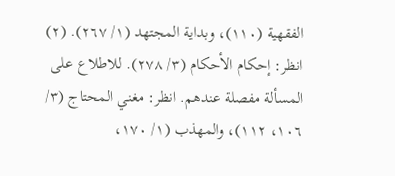الفقهية (١١٠)، وبداية المجتهد (١/ ٢٦٧). (٢) انظر: إحكام الأحكام (٣/ ٢٧٨). للاطلاع على المسألة مفصلة عندهم. انظر: مغني المحتاج (٣/ ١٠٦، ١١٢)، والمهذب (١/ ١٧٠،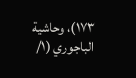١٧٣)، وحاشية الباجوري (١/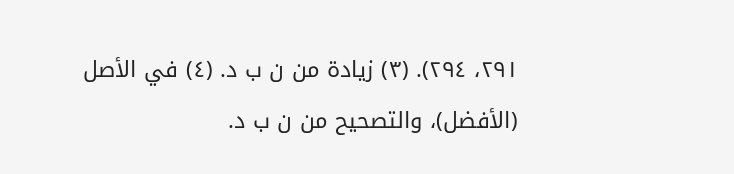٢٩١، ٢٩٤). (٣) زيادة من ن ب د. (٤) في الأصل (الأفضل)، والتصحيح من ن ب د.